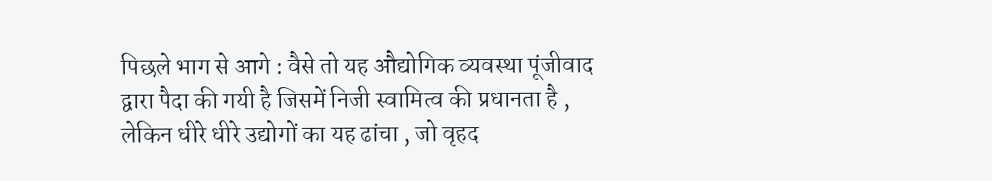पिछले भाग से आगे : वैसे तो यह औद्योगिक व्यवस्था पूंजीवाद द्वारा पैदा की गयी है जिसमें निजी स्वामित्व की प्रधानता है , लेकिन धीरे धीरे उद्योगों का यह ढांचा , जो वृहद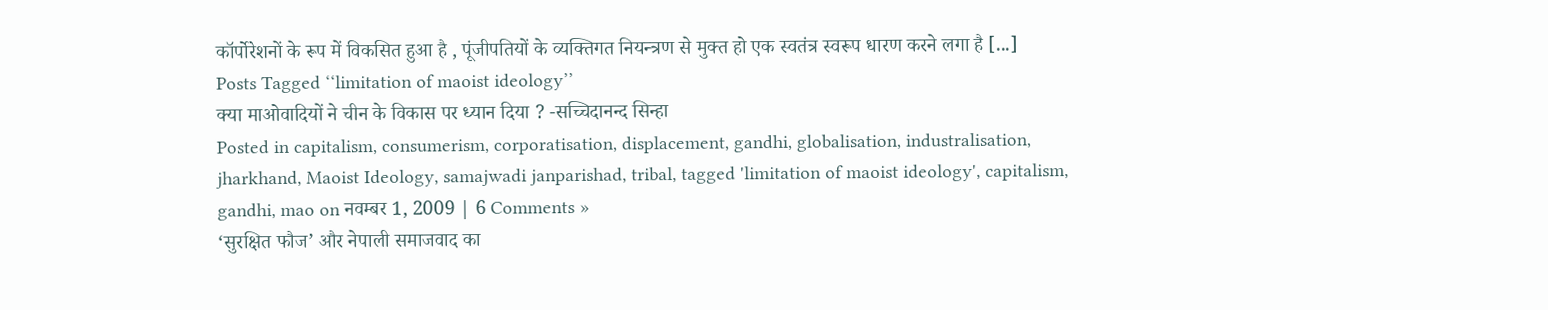कॉर्पोरेशनों के रूप में विकसित हुआ है , पूंजीपतियों के व्यक्तिगत नियन्त्रण से मुक्त हो एक स्वतंत्र स्वरूप धारण करने लगा है [...]
Posts Tagged ‘‘limitation of maoist ideology’’
क्या माओवादियों ने चीन के विकास पर ध्यान दिया ? -सच्चिदानन्द सिन्हा
Posted in capitalism, consumerism, corporatisation, displacement, gandhi, globalisation, industralisation, jharkhand, Maoist Ideology, samajwadi janparishad, tribal, tagged 'limitation of maoist ideology', capitalism, gandhi, mao on नवम्बर 1, 2009 | 6 Comments »
‘सुरक्षित फौज’ और नेपाली समाजवाद का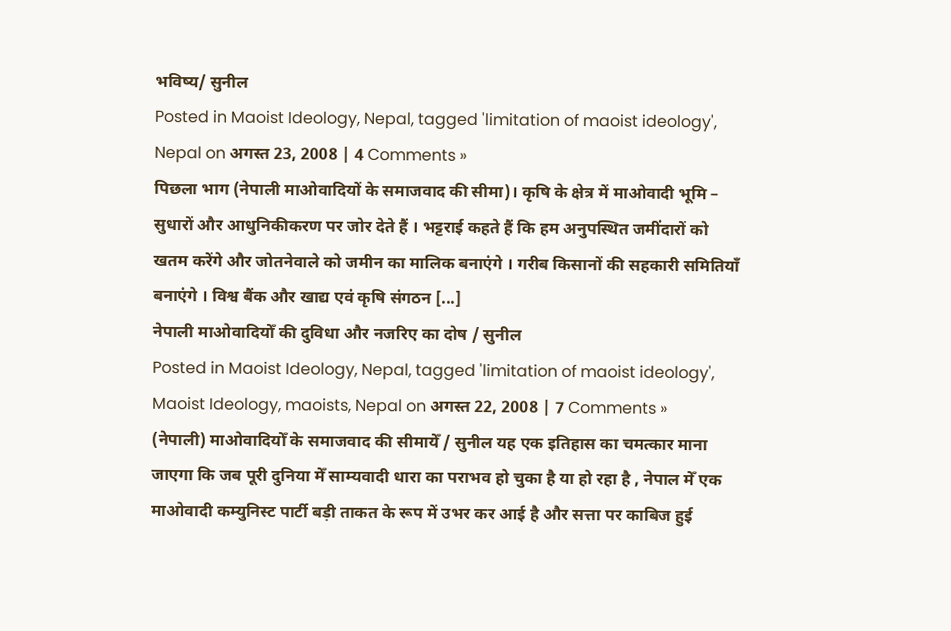भविष्य/ सुनील
Posted in Maoist Ideology, Nepal, tagged 'limitation of maoist ideology', Nepal on अगस्त 23, 2008 | 4 Comments »
पिछला भाग (नेपाली माओवादियों के समाजवाद की सीमा)। कृषि के क्षेत्र में माओवादी भूमि – सुधारों और आधुनिकीकरण पर जोर देते हैं । भट्टराई कहते हैं कि हम अनुपस्थित जमींदारों को खतम करेंगे और जोतनेवाले को जमीन का मालिक बनाएंगे । गरीब किसानों की सहकारी समितियाँ बनाएंगे । विश्व बैंक और खाद्य एवं कृषि संगठन [...]
नेपाली माओवादियोँ की दुविधा और नजरिए का दोष / सुनील
Posted in Maoist Ideology, Nepal, tagged 'limitation of maoist ideology', Maoist Ideology, maoists, Nepal on अगस्त 22, 2008 | 7 Comments »
(नेपाली) माओवादियोँ के समाजवाद की सीमायेँ / सुनील यह एक इतिहास का चमत्कार माना जाएगा कि जब पूरी दुनिया मेँ साम्यवादी धारा का पराभव हो चुका है या हो रहा है , नेपाल मेँ एक माओवादी कम्युनिस्ट पार्टी बड़ी ताकत के रूप में उभर कर आई है और सत्ता पर काबिज हुई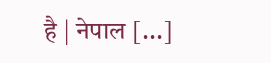है | नेपाल [...]